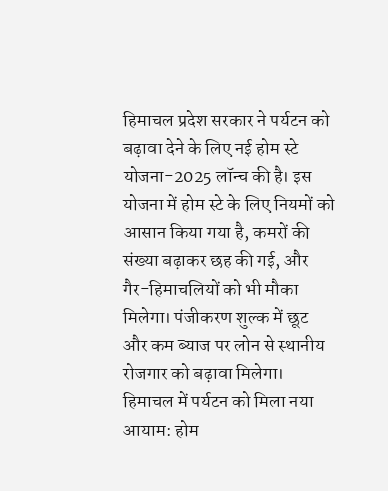हिमाचल प्रदेश सरकार ने पर्यटन को बढ़ावा देने के लिए नई होम स्टे योजना-2025 लॉन्च की है। इस योजना में होम स्टे के लिए नियमों को आसान किया गया है, कमरों की संख्या बढ़ाकर छह की गई, और गैर-हिमाचलियों को भी मौका मिलेगा। पंजीकरण शुल्क में छूट और कम ब्याज पर लोन से स्थानीय रोजगार को बढ़ावा मिलेगा।
हिमाचल में पर्यटन को मिला नया आयाम: होम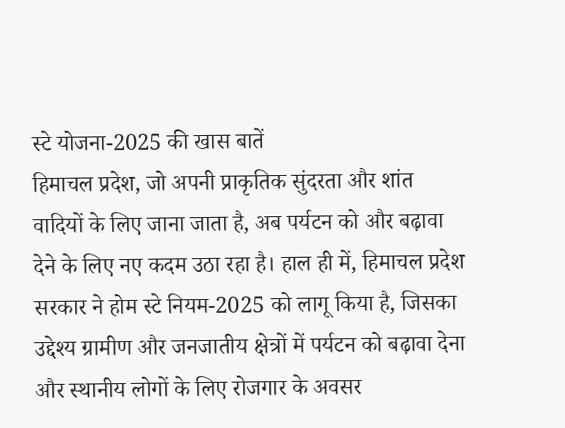स्टे योजना-2025 की खास बातें
हिमाचल प्रदेश, जो अपनी प्राकृतिक सुंदरता और शांत वादियों के लिए जाना जाता है, अब पर्यटन को और बढ़ावा देने के लिए नए कदम उठा रहा है। हाल ही में, हिमाचल प्रदेश सरकार ने होम स्टे नियम-2025 को लागू किया है, जिसका उद्देश्य ग्रामीण और जनजातीय क्षेत्रों में पर्यटन को बढ़ावा देना और स्थानीय लोगों के लिए रोजगार के अवसर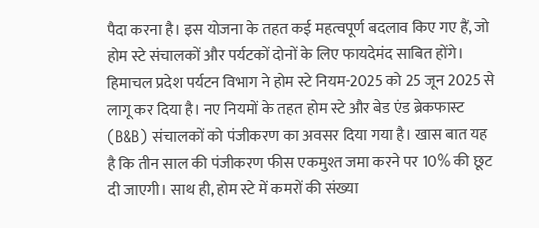पैदा करना है। इस योजना के तहत कई महत्वपूर्ण बदलाव किए गए हैं, जो होम स्टे संचालकों और पर्यटकों दोनों के लिए फायदेमंद साबित होंगे।
हिमाचल प्रदेश पर्यटन विभाग ने होम स्टे नियम-2025 को 25 जून 2025 से लागू कर दिया है। नए नियमों के तहत होम स्टे और बेड एंड ब्रेकफास्ट (B&B) संचालकों को पंजीकरण का अवसर दिया गया है। खास बात यह है कि तीन साल की पंजीकरण फीस एकमुश्त जमा करने पर 10% की छूट दी जाएगी। साथ ही, होम स्टे में कमरों की संख्या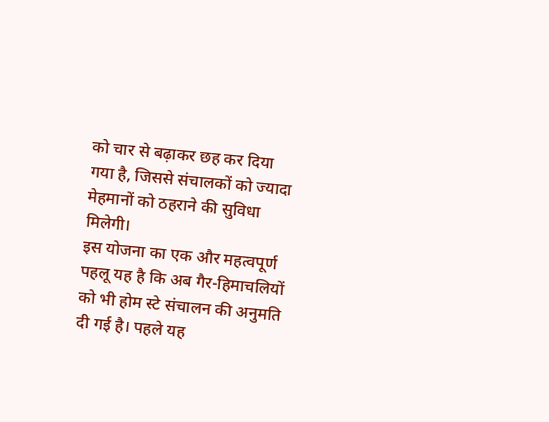को चार से बढ़ाकर छह कर दिया गया है, जिससे संचालकों को ज्यादा मेहमानों को ठहराने की सुविधा मिलेगी।
इस योजना का एक और महत्वपूर्ण पहलू यह है कि अब गैर-हिमाचलियों को भी होम स्टे संचालन की अनुमति दी गई है। पहले यह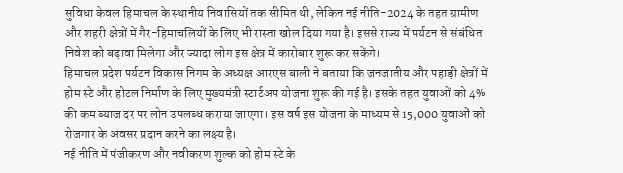सुविधा केवल हिमाचल के स्थानीय निवासियों तक सीमित थी, लेकिन नई नीति-2024 के तहत ग्रामीण और शहरी क्षेत्रों में गैर-हिमाचलियों के लिए भी रास्ता खोल दिया गया है। इससे राज्य में पर्यटन से संबंधित निवेश को बढ़ावा मिलेगा और ज्यादा लोग इस क्षेत्र में कारोबार शुरू कर सकेंगे।
हिमाचल प्रदेश पर्यटन विकास निगम के अध्यक्ष आरएस बाली ने बताया कि जनजातीय और पहाड़ी क्षेत्रों में होम स्टे और होटल निर्माण के लिए मुख्यमंत्री स्टार्टअप योजना शुरू की गई है। इसके तहत युवाओं को 4% की कम ब्याज दर पर लोन उपलब्ध कराया जाएगा। इस वर्ष इस योजना के माध्यम से 15,000 युवाओं को रोजगार के अवसर प्रदान करने का लक्ष्य है।
नई नीति में पंजीकरण और नवीकरण शुल्क को होम स्टे के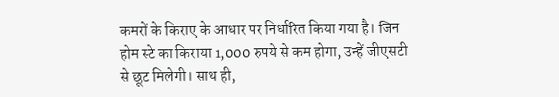कमरों के किराए के आधार पर निर्धारित किया गया है। जिन होम स्टे का किराया 1,000 रुपये से कम होगा, उन्हें जीएसटी से छूट मिलेगी। साथ ही,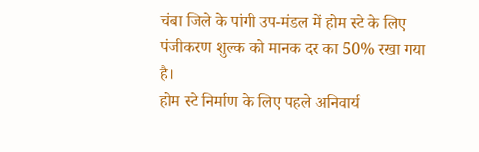चंबा जिले के पांगी उप-मंडल में होम स्टे के लिए पंजीकरण शुल्क को मानक दर का 50% रखा गया है।
होम स्टे निर्माण के लिए पहले अनिवार्य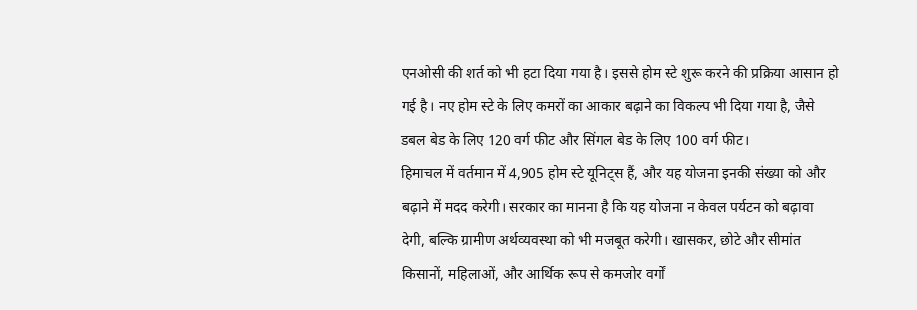एनओसी की शर्त को भी हटा दिया गया है। इससे होम स्टे शुरू करने की प्रक्रिया आसान हो गई है। नए होम स्टे के लिए कमरों का आकार बढ़ाने का विकल्प भी दिया गया है, जैसे डबल बेड के लिए 120 वर्ग फीट और सिंगल बेड के लिए 100 वर्ग फीट।
हिमाचल में वर्तमान में 4,905 होम स्टे यूनिट्स हैं, और यह योजना इनकी संख्या को और बढ़ाने में मदद करेगी। सरकार का मानना है कि यह योजना न केवल पर्यटन को बढ़ावा देगी, बल्कि ग्रामीण अर्थव्यवस्था को भी मजबूत करेगी। खासकर, छोटे और सीमांत किसानों, महिलाओं, और आर्थिक रूप से कमजोर वर्गों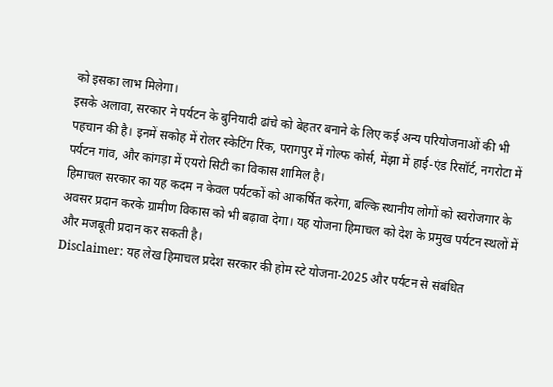को इसका लाभ मिलेगा।
इसके अलावा, सरकार ने पर्यटन के बुनियादी ढांचे को बेहतर बनाने के लिए कई अन्य परियोजनाओं की भी पहचान की है। इनमें सकोह में रोलर स्केटिंग रिंक, परागपुर में गोल्फ कोर्स, मेंझा में हाई-एंड रिसॉर्ट, नगरोटा में पर्यटन गांव, और कांगड़ा में एयरो सिटी का विकास शामिल है।
हिमाचल सरकार का यह कदम न केवल पर्यटकों को आकर्षित करेगा, बल्कि स्थानीय लोगों को स्वरोजगार के अवसर प्रदान करके ग्रामीण विकास को भी बढ़ावा देगा। यह योजना हिमाचल को देश के प्रमुख पर्यटन स्थलों में और मजबूती प्रदान कर सकती है।
Disclaimer: यह लेख हिमाचल प्रदेश सरकार की होम स्टे योजना-2025 और पर्यटन से संबंधित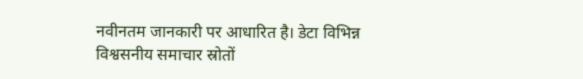नवीनतम जानकारी पर आधारित है। डेटा विभिन्न विश्वसनीय समाचार स्रोतों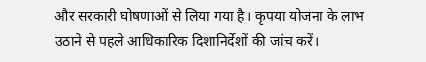और सरकारी घोषणाओं से लिया गया है। कृपया योजना के लाभ उठाने से पहले आधिकारिक दिशानिर्देशों की जांच करें।